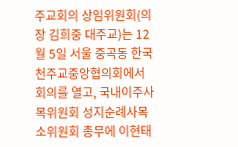주교회의 상임위원회(의장 김희중 대주교)는 12월 5일 서울 중곡동 한국천주교중앙협의회에서 회의를 열고, 국내이주사목위원회 성지순례사목소위원회 총무에 이현태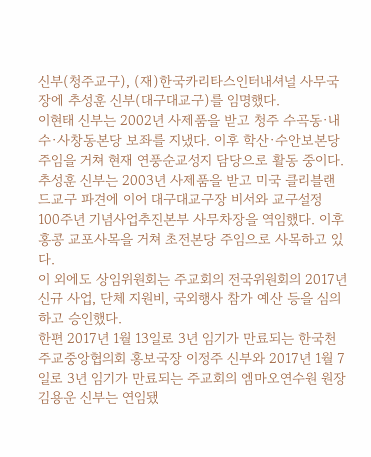신부(청주교구), (재)한국카리타스인터내셔널 사무국장에 추성훈 신부(대구대교구)를 임명했다.
이현태 신부는 2002년 사제품을 받고 청주 수곡동·내수·사창동본당 보좌를 지냈다. 이후 학산·수안보본당 주임을 거쳐 현재 연풍순교성지 담당으로 활동 중이다. 추성훈 신부는 2003년 사제품을 받고 미국 클리블랜드교구 파견에 이어 대구대교구장 비서와 교구설정 100주년 기념사업추진본부 사무차장을 역임했다. 이후 홍콩 교포사목을 거쳐 초전본당 주임으로 사목하고 있다.
이 외에도 상임위원회는 주교회의 전국위원회의 2017년 신규 사업, 단체 지원비, 국외행사 참가 예산 등을 심의하고 승인했다.
한편 2017년 1월 13일로 3년 임기가 만료되는 한국천주교중앙협의회 홍보국장 이정주 신부와 2017년 1월 7일로 3년 임기가 만료되는 주교회의 엠마오연수원 원장 김용운 신부는 연임됐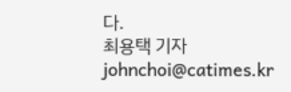다.
최용택 기자 johnchoi@catimes.kr